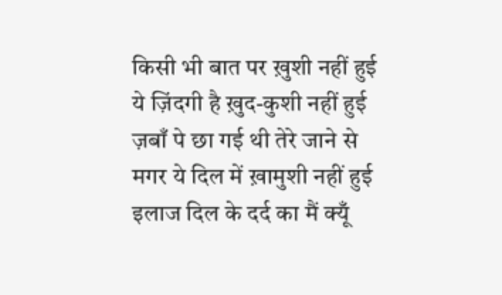किसी भी बात पर ख़ुशी नहीं हुई
ये ज़िंदगी है ख़ुद-कुशी नहीं हुई
ज़बाँ पे छा गई थी तेरे जाने से
मगर ये दिल में ख़ामुशी नहीं हुई
इलाज दिल के दर्द का मैं क्यूँ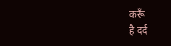करूँ
है दर्द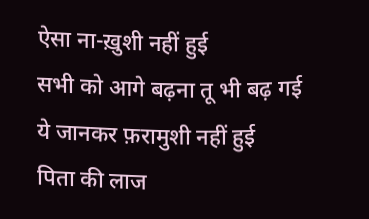ऐसा ना-ख़ुशी नहीं हुई
सभी को आगे बढ़ना तू भी बढ़ गई
ये जानकर फ़रामुशी नहीं हुई
पिता की लाज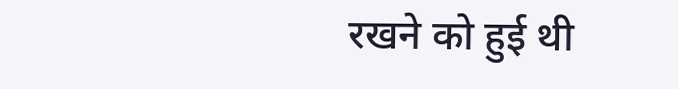रखने को हुई थी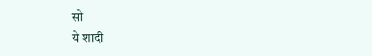सो
ये शादी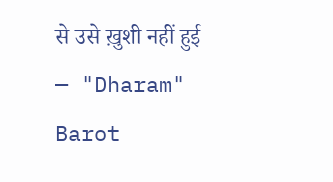से उसे ख़ुशी नहीं हुई
— "Dharam" Barot